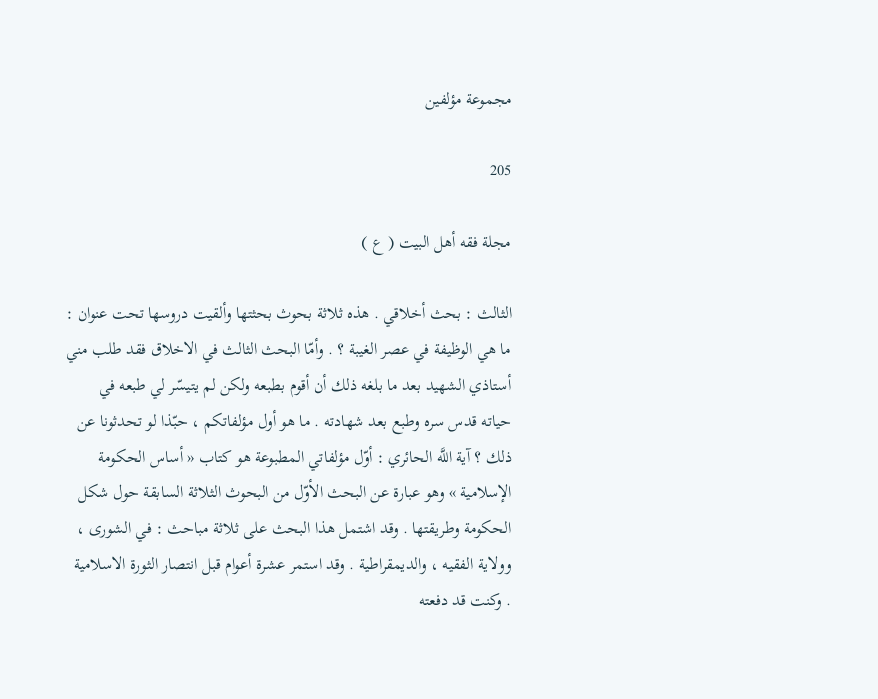مجموعة مؤلفين

205

مجلة فقه أهل البيت ( ع )

الثالث : بحث أخلاقي . هذه ثلاثة بحوث بحثتها وألقيت دروسها تحت عنوان : ما هي الوظيفة في عصر الغيبة ؟ . وأمّا البحث الثالث في الاخلاق فقد طلب مني أستاذي الشهيد بعد ما بلغه ذلك أن أقوم بطبعه ولكن لم يتيسّر لي طبعه في حياته قدس سره وطبع بعد شهادته . ما هو أول مؤلفاتكم ، حبّذا لو تحدثونا عن ذلك ؟ آية اللَّه الحائري : أوّل مؤلفاتي المطبوعة هو كتاب « أساس الحكومة الإسلامية » وهو عبارة عن البحث الأوّل من البحوث الثلاثة السابقة حول شكل الحكومة وطريقتها . وقد اشتمل هذا البحث على ثلاثة مباحث : في الشورى ، وولاية الفقيه ، والديمقراطية . وقد استمر عشرة أعوام قبل انتصار الثورة الاسلامية . وكنت قد دفعته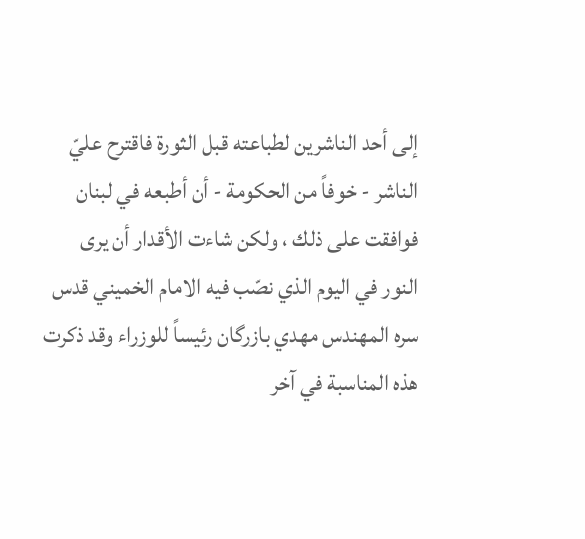إلى أحد الناشرين لطباعته قبل الثورة فاقترح عليّ الناشر - خوفاً من الحكومة - أن أطبعه في لبنان فوافقت على ذلك ، ولكن شاءت الأقدار أن يرى النور في اليوم الذي نصّب فيه الامام الخميني قدس سره المهندس مهدي بازرگان رئيساً للوزراء وقد ذكرت هذه المناسبة في آخر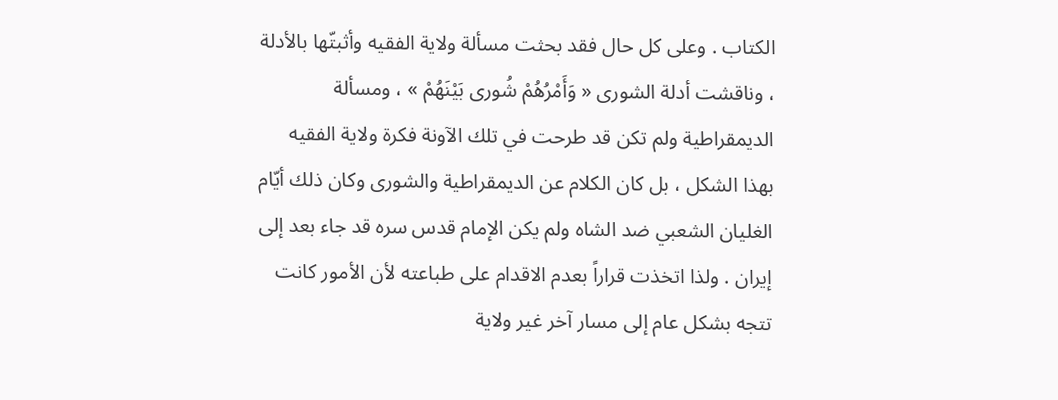الكتاب . وعلى كل حال فقد بحثت مسألة ولاية الفقيه وأثبتّها بالأدلة ، وناقشت أدلة الشورى « وَأَمْرُهُمْ شُورى بَيْنَهُمْ » ، ومسألة الديمقراطية ولم تكن قد طرحت في تلك الآونة فكرة ولاية الفقيه بهذا الشكل ، بل كان الكلام عن الديمقراطية والشورى وكان ذلك أيّام الغليان الشعبي ضد الشاه ولم يكن الإمام قدس سره قد جاء بعد إلى إيران . ولذا اتخذت قراراً بعدم الاقدام على طباعته لأن الأمور كانت تتجه بشكل عام إلى مسار آخر غير ولاية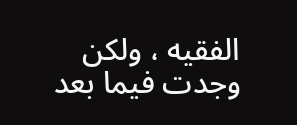الفقيه ، ولكن وجدت فيما بعد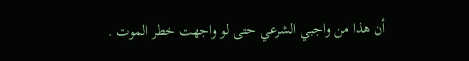أن هذا من واجبي الشرعي حتى لو واجهت خطر الموت .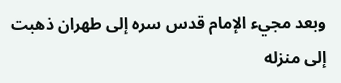وبعد مجيء الإمام قدس سره إلى طهران ذهبت إلى منزله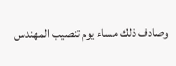وصادف ذلك مساء يوم تنصيب المهندس